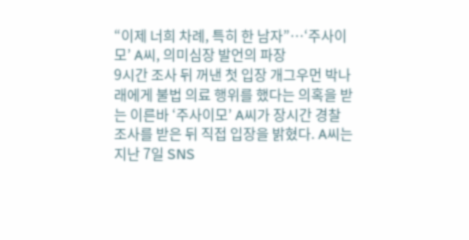“이제 너희 차례, 특히 한 남자”…‘주사이모’ A씨, 의미심장 발언의 파장
9시간 조사 뒤 꺼낸 첫 입장 개그우먼 박나래에게 불법 의료 행위를 했다는 의혹을 받는 이른바 ‘주사이모’ A씨가 장시간 경찰 조사를 받은 뒤 직접 입장을 밝혔다. A씨는 지난 7일 SNS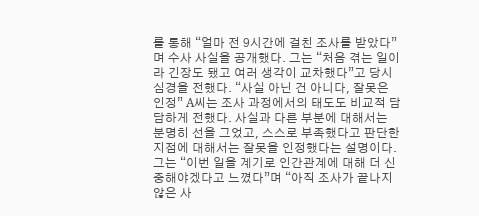를 통해 “얼마 전 9시간에 걸친 조사를 받았다”며 수사 사실을 공개했다. 그는 “처음 겪는 일이라 긴장도 됐고 여러 생각이 교차했다”고 당시 심경을 전했다. “사실 아닌 건 아니다, 잘못은 인정” A씨는 조사 과정에서의 태도도 비교적 담담하게 전했다. 사실과 다른 부분에 대해서는 분명히 선을 그었고, 스스로 부족했다고 판단한 지점에 대해서는 잘못을 인정했다는 설명이다. 그는 “이번 일을 계기로 인간관계에 대해 더 신중해야겠다고 느꼈다”며 “아직 조사가 끝나지 않은 사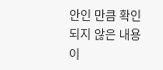안인 만큼 확인되지 않은 내용이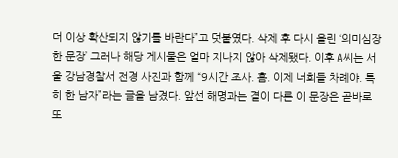더 이상 확산되지 않기를 바란다”고 덧붙였다. 삭제 후 다시 올린 ‘의미심장한 문장’ 그러나 해당 게시물은 얼마 지나지 않아 삭제됐다. 이후 A씨는 서울 강남경찰서 전경 사진과 함께 “9시간 조사. 흠. 이제 너희들 차례야. 특히 한 남자”라는 글을 남겼다. 앞선 해명과는 결이 다른 이 문장은 곧바로 또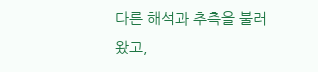다른 해석과 추측을 불러왔고,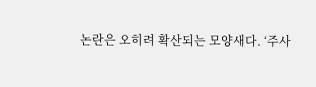논란은 오히려 확산되는 모양새다. ‘주사